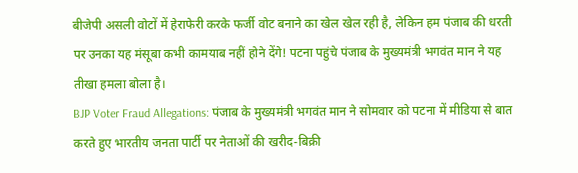बीजेपी असली वोटों में हेराफेरी करके फर्जी वोट बनाने का खेल खेल रही है, लेकिन हम पंजाब की धरती पर उनका यह मंसूबा कभी कामयाब नहीं होने देंगे! पटना पहुंचे पंजाब के मुख्यमंत्री भगवंत मान ने यह तीखा हमला बोला है।
BJP Voter Fraud Allegations: पंजाब के मुख्यमंत्री भगवंत मान ने सोमवार को पटना में मीडिया से बात करते हुए भारतीय जनता पार्टी पर नेताओं की खरीद-बिक्री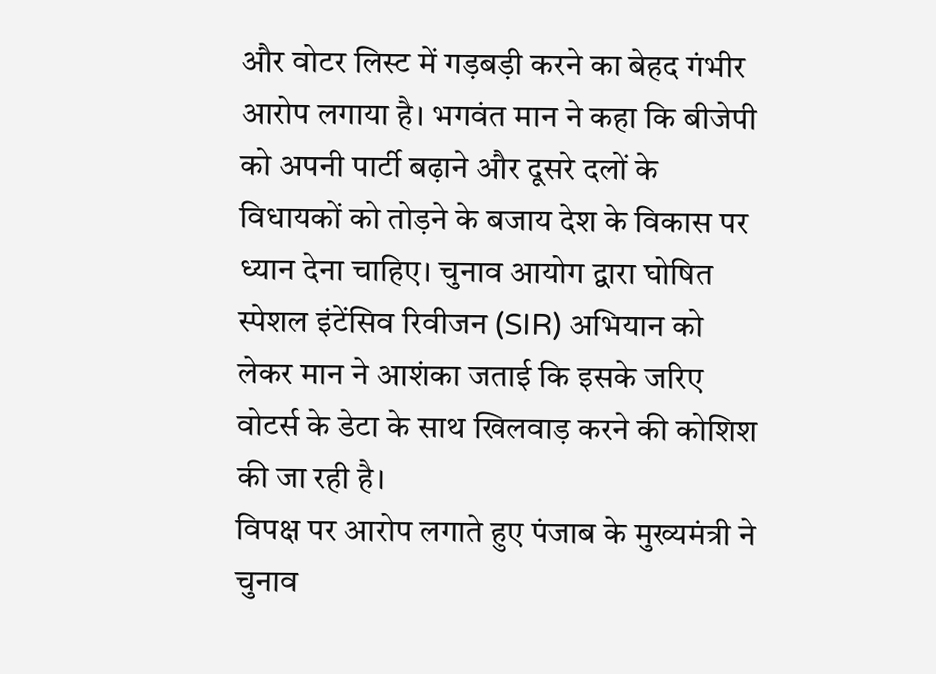और वोटर लिस्ट में गड़बड़ी करने का बेहद गंभीर आरोप लगाया है। भगवंत मान ने कहा कि बीजेपी को अपनी पार्टी बढ़ाने और दूसरे दलों के विधायकों को तोड़ने के बजाय देश के विकास पर ध्यान देना चाहिए। चुनाव आयोग द्वारा घोषित स्पेशल इंटेंसिव रिवीजन (SIR) अभियान को लेकर मान ने आशंका जताई कि इसके जरिए वोटर्स के डेटा के साथ खिलवाड़ करने की कोशिश की जा रही है।
विपक्ष पर आरोप लगाते हुए पंजाब के मुख्यमंत्री ने चुनाव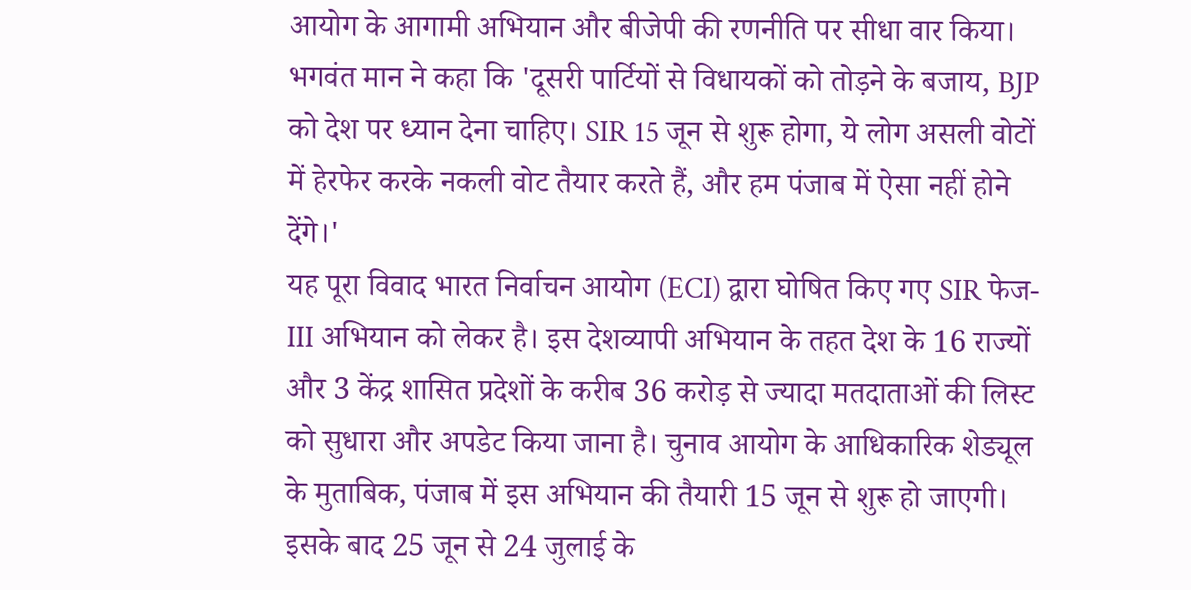आयोग के आगामी अभियान और बीजेपी की रणनीति पर सीधा वार किया। भगवंत मान ने कहा कि 'दूसरी पार्टियों से विधायकों को तोड़ने के बजाय, BJP को देश पर ध्यान देना चाहिए। SIR 15 जून से शुरू होगा, ये लोग असली वोटों में हेरफेर करके नकली वोट तैयार करते हैं, और हम पंजाब में ऐसा नहीं होने देंगे।'
यह पूरा विवाद भारत निर्वाचन आयोग (ECI) द्वारा घोषित किए गए SIR फेज-III अभियान को लेकर है। इस देशव्यापी अभियान के तहत देश के 16 राज्यों और 3 केंद्र शासित प्रदेशों के करीब 36 करोड़ से ज्यादा मतदाताओं की लिस्ट को सुधारा और अपडेट किया जाना है। चुनाव आयोग के आधिकारिक शेड्यूल के मुताबिक, पंजाब में इस अभियान की तैयारी 15 जून से शुरू हो जाएगी। इसके बाद 25 जून से 24 जुलाई के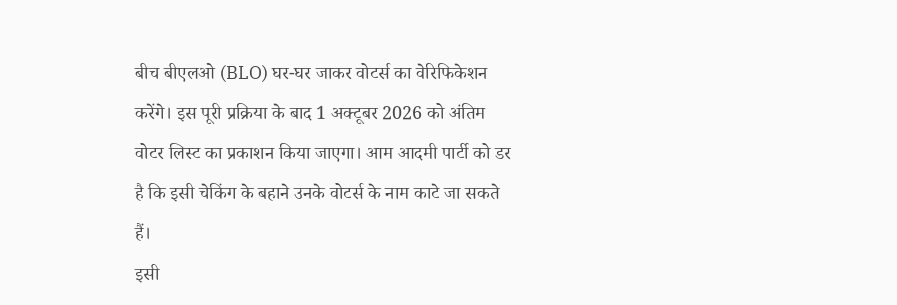बीच बीएलओ (BLO) घर-घर जाकर वोटर्स का वेरिफिकेशन करेंगे। इस पूरी प्रक्रिया के बाद 1 अक्टूबर 2026 को अंतिम वोटर लिस्ट का प्रकाशन किया जाएगा। आम आदमी पार्टी को डर है कि इसी चेकिंग के बहाने उनके वोटर्स के नाम काटे जा सकते हैं।
इसी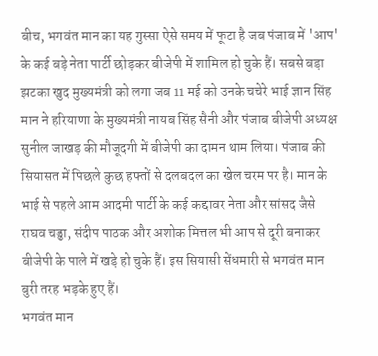बीच, भगवंत मान का यह गुस्सा ऐसे समय में फूटा है जब पंजाब में 'आप' के कई बड़े नेता पार्टी छोड़कर बीजेपी में शामिल हो चुके हैं। सबसे बड़ा झटका खुद मुख्यमंत्री को लगा जब 11 मई को उनके चचेरे भाई ज्ञान सिंह मान ने हरियाणा के मुख्यमंत्री नायब सिंह सैनी और पंजाब बीजेपी अध्यक्ष सुनील जाखड़ की मौजूदगी में बीजेपी का दामन थाम लिया। पंजाब की सियासत में पिछले कुछ हफ्तों से दलबदल का खेल चरम पर है। मान के भाई से पहले आम आदमी पार्टी के कई कद्दावर नेता और सांसद जैसे राघव चड्ढा, संदीप पाठक और अशोक मित्तल भी आप से दूरी बनाकर बीजेपी के पाले में खड़े हो चुके हैं। इस सियासी सेंधमारी से भगवंत मान बुरी तरह भड़के हुए हैं।
भगवंत मान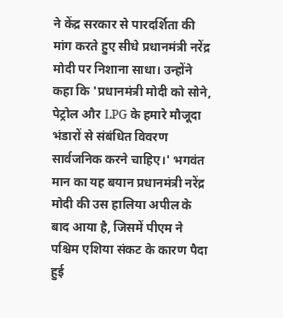ने केंद्र सरकार से पारदर्शिता की मांग करते हुए सीधे प्रधानमंत्री नरेंद्र मोदी पर निशाना साधा। उन्होंने कहा कि 'प्रधानमंत्री मोदी को सोने, पेट्रोल और LPG के हमारे मौजूदा भंडारों से संबंधित विवरण सार्वजनिक करने चाहिए।' भगवंत मान का यह बयान प्रधानमंत्री नरेंद्र मोदी की उस हालिया अपील के बाद आया है, जिसमें पीएम ने पश्चिम एशिया संकट के कारण पैदा हुई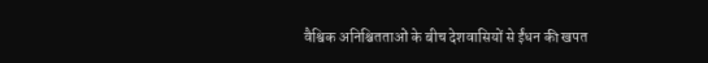वैश्विक अनिश्चितताओं के बीच देशवासियों से ईंधन की खपत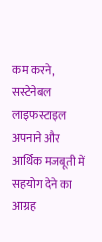कम करने, सस्टेनेबल लाइफस्टाइल अपनाने और आर्थिक मजबूती में सहयोग देने का आग्रह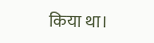किया था।